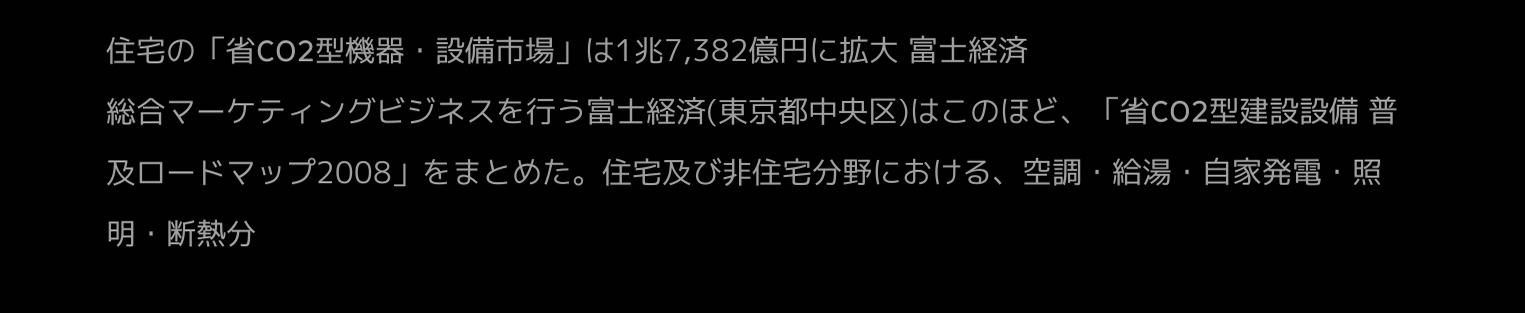住宅の「省CO2型機器・設備市場」は1兆7,382億円に拡大 富士経済
総合マーケティングビジネスを行う富士経済(東京都中央区)はこのほど、「省CO2型建設設備 普及ロードマップ2008」をまとめた。住宅及び非住宅分野における、空調・給湯・自家発電・照明・断熱分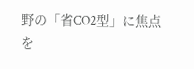野の「省CO2型」に焦点を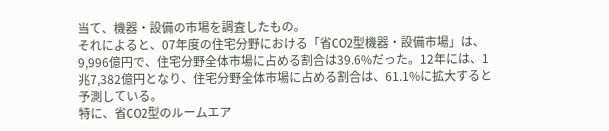当て、機器・設備の市場を調査したもの。
それによると、07年度の住宅分野における「省CO2型機器・設備市場」は、9,996億円で、住宅分野全体市場に占める割合は39.6%だった。12年には、1兆7,382億円となり、住宅分野全体市場に占める割合は、61.1%に拡大すると予測している。
特に、省CO2型のルームエア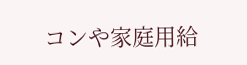コンや家庭用給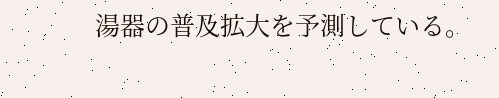湯器の普及拡大を予測している。